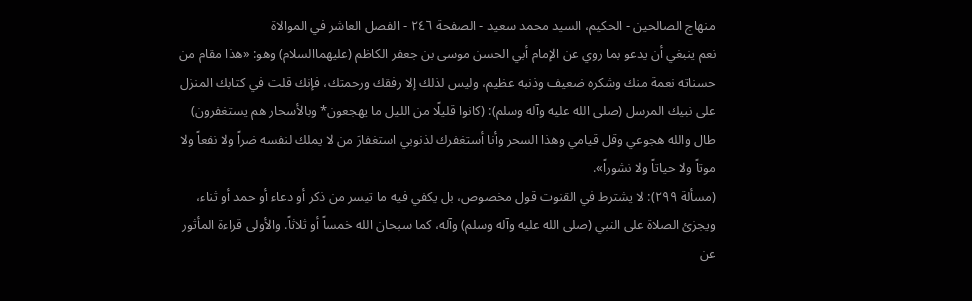منهاج الصالحين - الحكيم، السيد محمد سعيد - الصفحة ٢٤٦ - الفصل العاشر في الموالاة
نعم ينبغي أن يدعو بما روي عن الإمام أبي الحسن موسى بن جعفر الكاظم (عليهماالسلام) وهو: «هذا مقام من حسناته نعمة منك وشكره ضعيف وذنبه عظيم، وليس لذلك إلا رفقك ورحمتك، فإنك قلت في كتابك المنزل على نبيك المرسل (صلى الله عليه وآله وسلم): (كانوا قليلًا من الليل ما يهجعون* وبالأسحار هم يستغفرون) طال والله هجوعي وقل قيامي وهذا السحر وأنا أستغفرك لذنوبي استغفارَ من لا يملك لنفسه ضراً ولا نفعاً ولا موتاً ولا حياتاً ولا نشوراً».
(مسألة ٢٩٩): لا يشترط في القنوت قول مخصوص، بل يكفي فيه ما تيسر من ذكر أو دعاء أو حمد أو ثناء، ويجزئ الصلاة على النبي (صلى الله عليه وآله وسلم) وآله، كما سبحان الله خمساً أو ثلاثاً. والأولى قراءة المأثور عن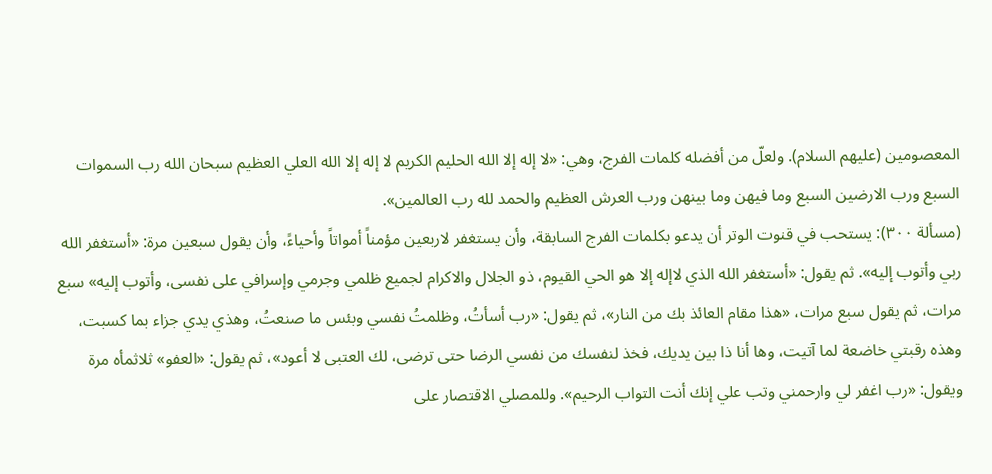المعصومين (عليهم السلام). ولعلّ من أفضله كلمات الفرج، وهي: «لا إله إلا الله الحليم الكريم لا إله إلا الله العلي العظيم سبحان الله رب السموات السبع ورب الارضين السبع وما فيهن وما بينهن ورب العرش العظيم والحمد لله رب العالمين».
(مسألة ٣٠٠): يستحب في قنوت الوتر أن يدعو بكلمات الفرج السابقة، وأن يستغفر لاربعين مؤمناً أمواتاً وأحياءً، وأن يقول سبعين مرة: «أستغفر الله ربي وأتوب إليه». ثم يقول: «أستغفر الله الذي لاإله إلا هو الحي القيوم، ذو الجلال والاكرام لجميع ظلمي وجرمي وإسرافي على نفسى، وأتوب إليه» سبع مرات، ثم يقول سبع مرات، «هذا مقام العائذ بك من النار»، ثم يقول: «رب أسأتُ، وظلمتُ نفسي وبئس ما صنعتُ، وهذي يدي جزاء بما كسبت، وهذه رقبتي خاضعة لما آتيت، وها أنا ذا بين يديك، فخذ لنفسك من نفسي الرضا حتى ترضى، لك العتبى لا أعود»، ثم يقول: «العفو» ثلاثمأه مرة ويقول: «رب اغفر لي وارحمني وتب علي إنك أنت التواب الرحيم». وللمصلي الاقتصار على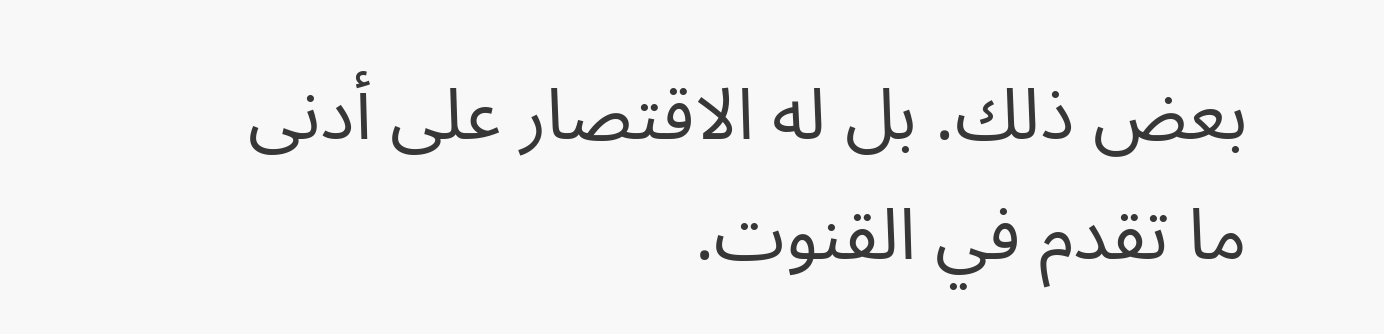بعض ذلك. بل له الاقتصار على أدنى ما تقدم في القنوت.